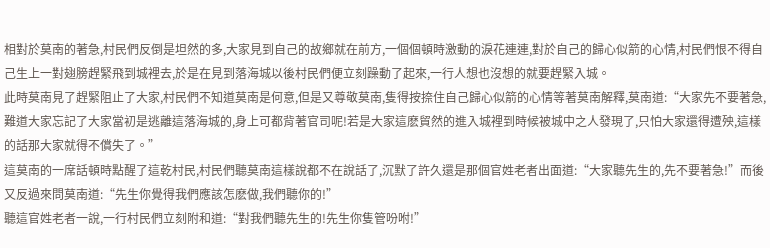相對於莫南的著急,村民們反倒是坦然的多,大家見到自己的故鄉就在前方,一個個頓時激動的淚花連連,對於自己的歸心似箭的心情,村民們恨不得自己生上一對翅膀趕緊飛到城裡去,於是在見到落海城以後村民們便立刻躁動了起來,一行人想也沒想的就要趕緊入城。
此時莫南見了趕緊阻止了大家,村民們不知道莫南是何意,但是又尊敬莫南,隻得按捺住自己歸心似箭的心情等著莫南解釋,莫南道:“大家先不要著急,難道大家忘記了大家當初是逃離這落海城的,身上可都背著官司呢!若是大家這麽貿然的進入城裡到時候被城中之人發現了,只怕大家還得遭殃,這樣的話那大家就得不償失了。”
這莫南的一席話頓時點醒了這乾村民,村民們聽莫南這樣說都不在說話了,沉默了許久還是那個官姓老者出面道:“大家聽先生的,先不要著急!”而後又反過來問莫南道:“先生你覺得我們應該怎麽做,我們聽你的!”
聽這官姓老者一說,一行村民們立刻附和道:“對我們聽先生的!先生你隻管吩咐!”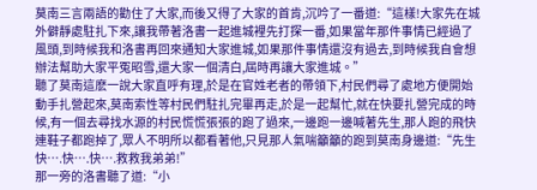莫南三言兩語的勸住了大家,而後又得了大家的首肯,沉吟了一番道:“這樣!大家先在城外僻靜處駐扎下來,讓我帶著洛書一起進城裡先打探一番,如果當年那件事情已經過了風頭,到時候我和洛書再回來通知大家進城,如果那件事情還沒有過去,到時候我自會想辦法幫助大家平冤昭雪,還大家一個清白,屆時再讓大家進城。”
聽了莫南這麽一說大家直呼有理,於是在官姓老者的帶領下,村民們尋了處地方便開始動手扎營起來,莫南索性等村民們駐扎完畢再走,於是一起幫忙,就在快要扎營完成的時候,有一個去尋找水源的村民慌慌張張的跑了過來,一邊跑一邊喊著先生,那人跑的飛快連鞋子都跑掉了,眾人不明所以都看著他,只見那人氣喘籲籲的跑到莫南身邊道:“先生快….快….快….救救我弟弟!”
那一旁的洛書聽了道:“小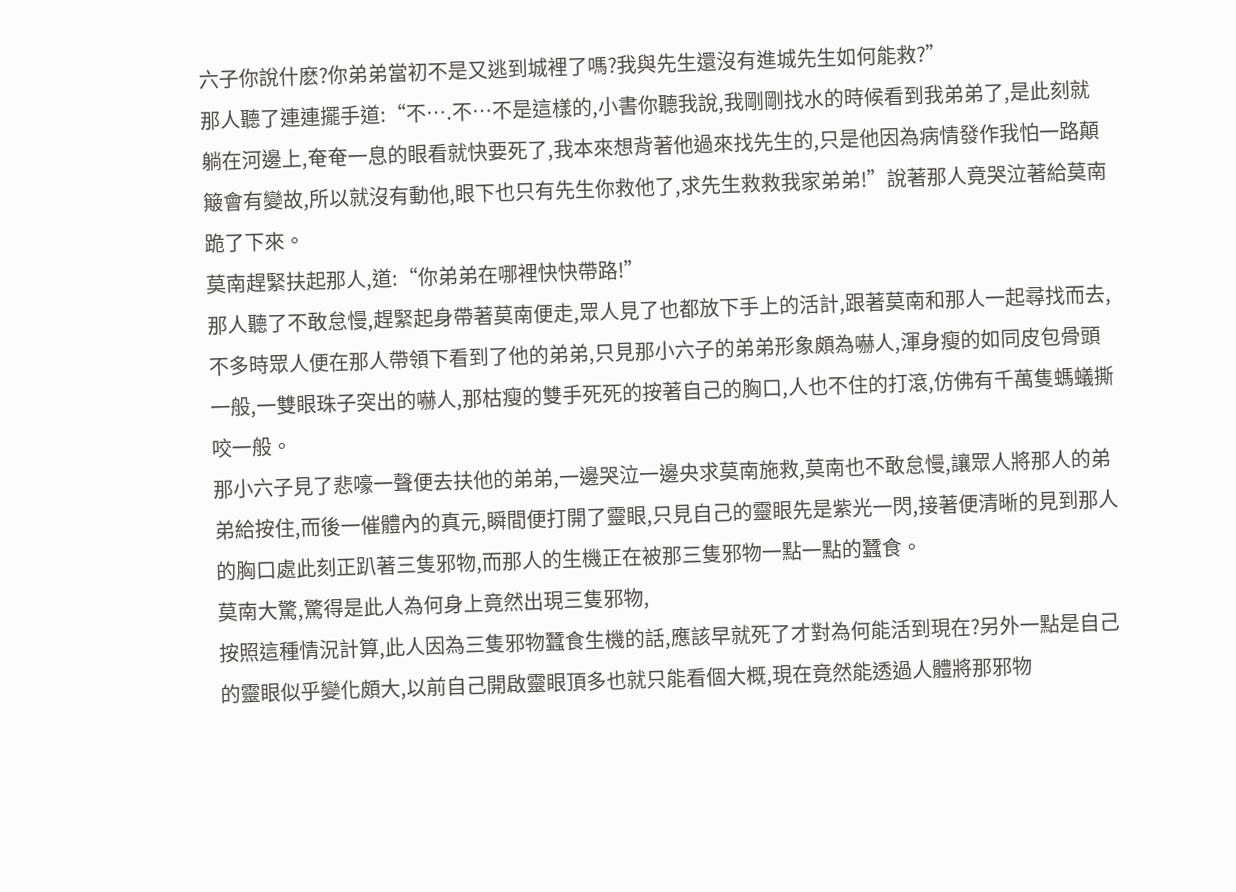六子你說什麽?你弟弟當初不是又逃到城裡了嗎?我與先生還沒有進城先生如何能救?”
那人聽了連連擺手道:“不….不…不是這樣的,小書你聽我說,我剛剛找水的時候看到我弟弟了,是此刻就躺在河邊上,奄奄一息的眼看就快要死了,我本來想背著他過來找先生的,只是他因為病情發作我怕一路顛簸會有變故,所以就沒有動他,眼下也只有先生你救他了,求先生救救我家弟弟!”說著那人竟哭泣著給莫南跪了下來。
莫南趕緊扶起那人,道:“你弟弟在哪裡快快帶路!”
那人聽了不敢怠慢,趕緊起身帶著莫南便走,眾人見了也都放下手上的活計,跟著莫南和那人一起尋找而去,不多時眾人便在那人帶領下看到了他的弟弟,只見那小六子的弟弟形象頗為嚇人,渾身瘦的如同皮包骨頭一般,一雙眼珠子突出的嚇人,那枯瘦的雙手死死的按著自己的胸口,人也不住的打滾,仿佛有千萬隻螞蟻撕咬一般。
那小六子見了悲嚎一聲便去扶他的弟弟,一邊哭泣一邊央求莫南施救,莫南也不敢怠慢,讓眾人將那人的弟弟給按住,而後一催體內的真元,瞬間便打開了靈眼,只見自己的靈眼先是紫光一閃,接著便清晰的見到那人的胸口處此刻正趴著三隻邪物,而那人的生機正在被那三隻邪物一點一點的蠶食。
莫南大驚,驚得是此人為何身上竟然出現三隻邪物,
按照這種情況計算,此人因為三隻邪物蠶食生機的話,應該早就死了才對為何能活到現在?另外一點是自己的靈眼似乎變化頗大,以前自己開啟靈眼頂多也就只能看個大概,現在竟然能透過人體將那邪物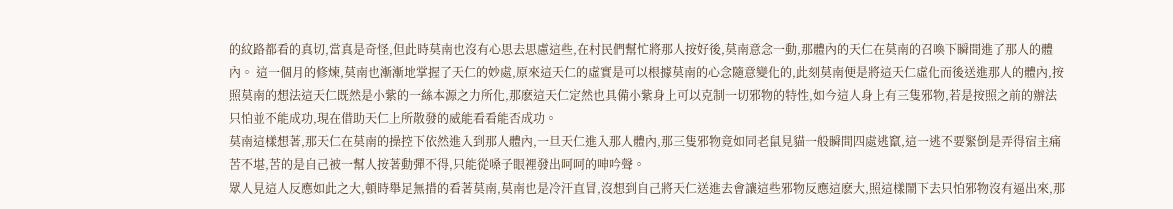的紋路都看的真切,當真是奇怪,但此時莫南也沒有心思去思慮這些,在村民們幫忙將那人按好後,莫南意念一動,那體內的天仁在莫南的召喚下瞬間進了那人的體內。 這一個月的修煉,莫南也漸漸地掌握了天仁的妙處,原來這天仁的虛實是可以根據莫南的心念隨意變化的,此刻莫南便是將這天仁虛化而後送進那人的體內,按照莫南的想法這天仁既然是小紫的一絲本源之力所化,那麽這天仁定然也具備小紫身上可以克制一切邪物的特性,如今這人身上有三隻邪物,若是按照之前的辦法只怕並不能成功,現在借助天仁上所散發的威能看看能否成功。
莫南這樣想著,那天仁在莫南的操控下依然進入到那人體內,一旦天仁進入那人體內,那三隻邪物竟如同老鼠見貓一般瞬間四處逃竄,這一逃不要緊倒是弄得宿主痛苦不堪,苦的是自己被一幫人按著動彈不得,只能從嗓子眼裡發出呵呵的呻吟聲。
眾人見這人反應如此之大,頓時舉足無措的看著莫南,莫南也是冷汗直冒,沒想到自己將天仁送進去會讓這些邪物反應這麽大,照這樣鬧下去只怕邪物沒有逼出來,那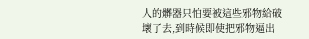人的髒器只怕要被這些邪物給破壞了去,到時候即使把邪物逼出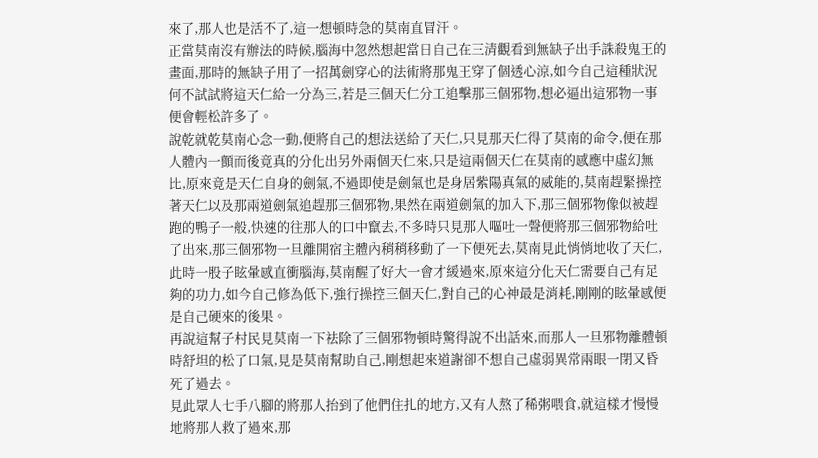來了,那人也是活不了,這一想頓時急的莫南直冒汗。
正當莫南沒有辦法的時候,腦海中忽然想起當日自己在三清觀看到無缺子出手誅殺鬼王的畫面,那時的無缺子用了一招萬劍穿心的法術將那鬼王穿了個透心涼,如今自己這種狀況何不試試將這天仁給一分為三,若是三個天仁分工追擊那三個邪物,想必逼出這邪物一事便會輕松許多了。
說乾就乾莫南心念一動,便將自己的想法送給了天仁,只見那天仁得了莫南的命令,便在那人體內一顫而後竟真的分化出另外兩個天仁來,只是這兩個天仁在莫南的感應中虛幻無比,原來竟是天仁自身的劍氣,不過即使是劍氣也是身居紫陽真氣的威能的,莫南趕緊操控著天仁以及那兩道劍氣追趕那三個邪物,果然在兩道劍氣的加入下,那三個邪物像似被趕跑的鴨子一般,快速的往那人的口中竄去,不多時只見那人嘔吐一聲便將那三個邪物給吐了出來,那三個邪物一旦離開宿主體內稍稍移動了一下便死去,莫南見此悄悄地收了天仁,此時一股子眩暈感直衝腦海,莫南醒了好大一會才緩過來,原來這分化天仁需要自己有足夠的功力,如今自己修為低下,強行操控三個天仁,對自己的心神最是消耗,剛剛的眩暈感便是自己硬來的後果。
再說這幫子村民見莫南一下祛除了三個邪物頓時驚得說不出話來,而那人一旦邪物離體頓時舒坦的松了口氣,見是莫南幫助自己,剛想起來道謝卻不想自己虛弱異常兩眼一閉又昏死了過去。
見此眾人七手八腳的將那人抬到了他們住扎的地方,又有人熬了稀粥喂食,就這樣才慢慢地將那人救了過來,那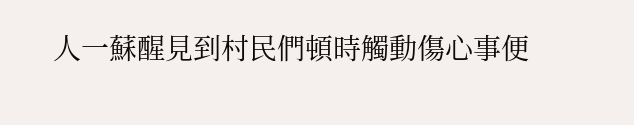人一蘇醒見到村民們頓時觸動傷心事便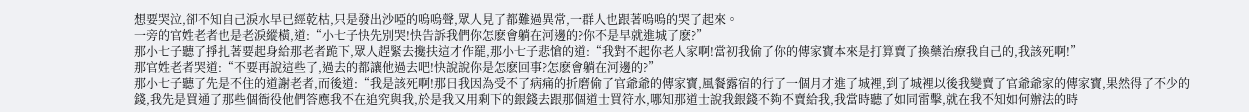想要哭泣,卻不知自己淚水早已經乾枯,只是發出沙啞的嗚嗚聲,眾人見了都難過異常,一群人也跟著嗚嗚的哭了起來。
一旁的官姓老者也是老淚縱橫,道:“小七子快先別哭!快告訴我們你怎麽會躺在河邊的?你不是早就進城了麽?”
那小七子聽了掙扎著要起身給那老者跪下,眾人趕緊去攙扶這才作罷,那小七子悲愴的道:“我對不起你老人家啊!當初我偷了你的傳家寶本來是打算賣了換藥治療我自己的,我該死啊!”
那官姓老者哭道:“不要再說這些了,過去的都讓他過去吧!快說說你是怎麽回事?怎麽會躺在河邊的?”
那小七子聽了先是不住的道謝老者,而後道:“我是該死啊!那日我因為受不了病痛的折磨偷了官爺爺的傳家寶,風餐露宿的行了一個月才進了城裡,到了城裡以後我變賣了官爺爺家的傳家寶,果然得了不少的錢,我先是買通了那些個衙役他們答應我不在追究與我,於是我又用剩下的銀錢去跟那個道士買符水,哪知那道士說我銀錢不夠不賣給我,我當時聽了如同雷擊,就在我不知如何辦法的時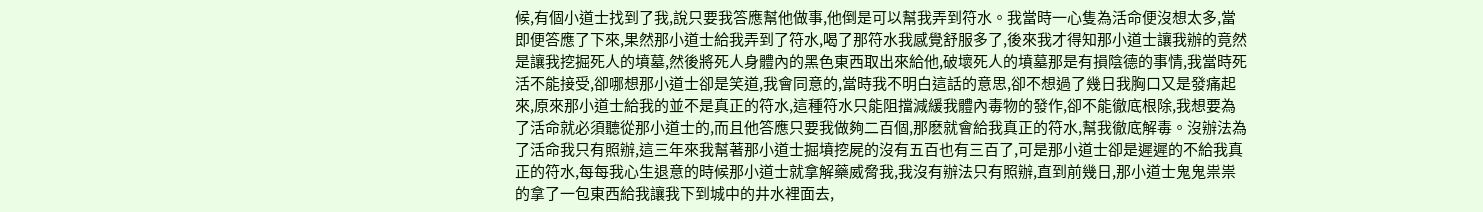候,有個小道士找到了我,說只要我答應幫他做事,他倒是可以幫我弄到符水。我當時一心隻為活命便沒想太多,當即便答應了下來,果然那小道士給我弄到了符水,喝了那符水我感覺舒服多了,後來我才得知那小道士讓我辦的竟然是讓我挖掘死人的墳墓,然後將死人身體內的黑色東西取出來給他,破壞死人的墳墓那是有損陰德的事情,我當時死活不能接受,卻哪想那小道士卻是笑道,我會同意的,當時我不明白這話的意思,卻不想過了幾日我胸口又是發痛起來,原來那小道士給我的並不是真正的符水,這種符水只能阻擋減緩我體內毒物的發作,卻不能徹底根除,我想要為了活命就必須聽從那小道士的,而且他答應只要我做夠二百個,那麽就會給我真正的符水,幫我徹底解毒。沒辦法為了活命我只有照辦,這三年來我幫著那小道士掘墳挖屍的沒有五百也有三百了,可是那小道士卻是遲遲的不給我真正的符水,每每我心生退意的時候那小道士就拿解藥威脅我,我沒有辦法只有照辦,直到前幾日,那小道士鬼鬼祟祟的拿了一包東西給我讓我下到城中的井水裡面去,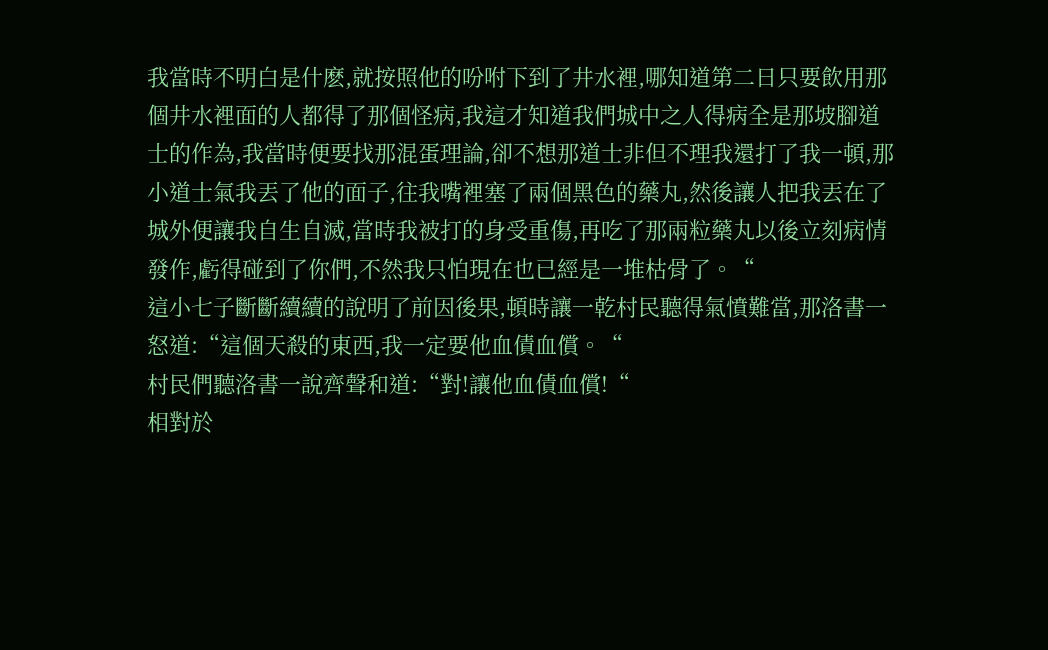我當時不明白是什麽,就按照他的吩咐下到了井水裡,哪知道第二日只要飲用那個井水裡面的人都得了那個怪病,我這才知道我們城中之人得病全是那坡腳道士的作為,我當時便要找那混蛋理論,卻不想那道士非但不理我還打了我一頓,那小道士氣我丟了他的面子,往我嘴裡塞了兩個黑色的藥丸,然後讓人把我丟在了城外便讓我自生自滅,當時我被打的身受重傷,再吃了那兩粒藥丸以後立刻病情發作,虧得碰到了你們,不然我只怕現在也已經是一堆枯骨了。“
這小七子斷斷續續的說明了前因後果,頓時讓一乾村民聽得氣憤難當,那洛書一怒道:“這個天殺的東西,我一定要他血債血償。“
村民們聽洛書一說齊聲和道:“對!讓他血債血償!“
相對於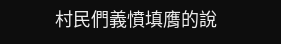村民們義憤填膺的說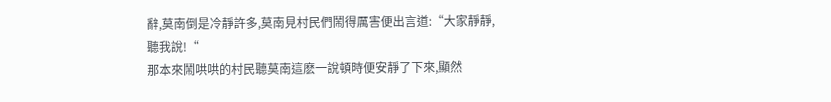辭,莫南倒是冷靜許多,莫南見村民們鬧得厲害便出言道:“大家靜靜,聽我說!“
那本來鬧哄哄的村民聽莫南這麽一說頓時便安靜了下來,顯然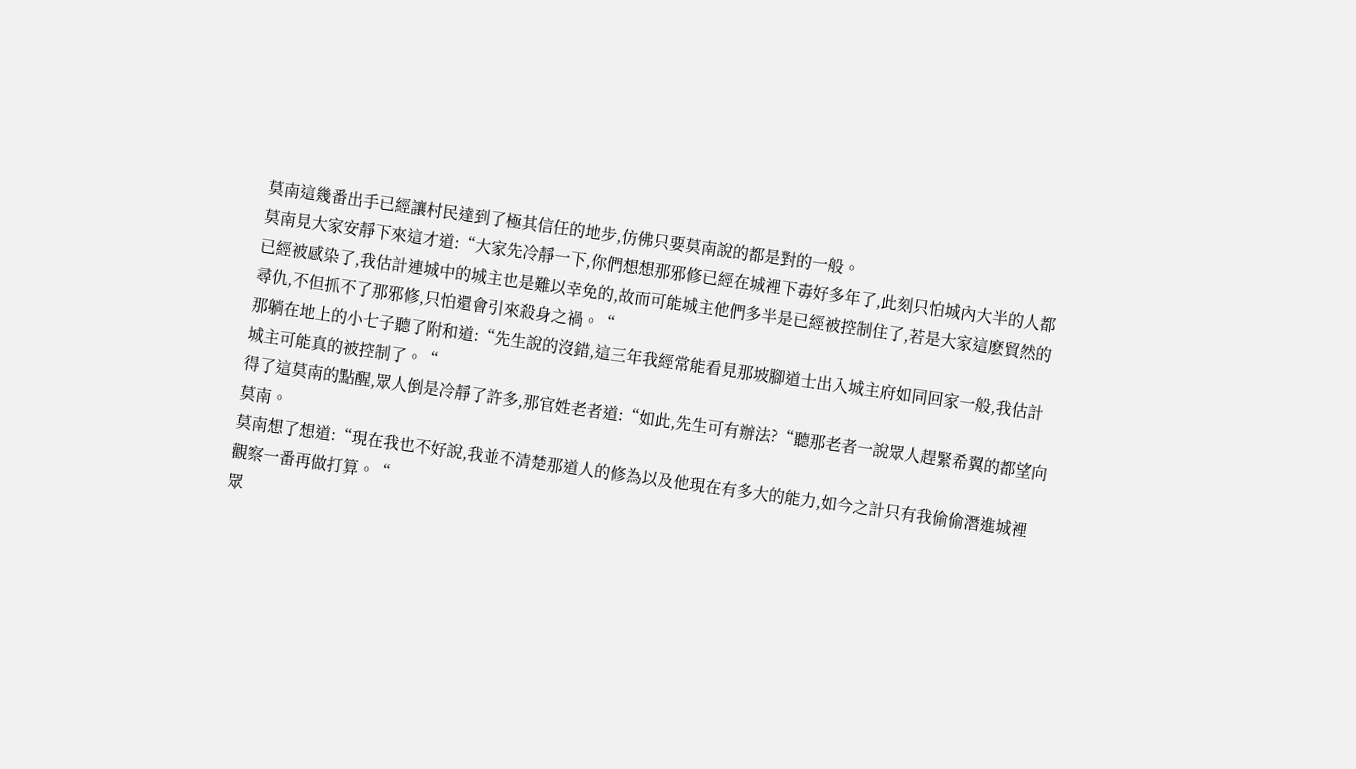莫南這幾番出手已經讓村民達到了極其信任的地步,仿佛只要莫南說的都是對的一般。
莫南見大家安靜下來這才道:“大家先冷靜一下,你們想想那邪修已經在城裡下毒好多年了,此刻只怕城內大半的人都已經被感染了,我估計連城中的城主也是難以幸免的,故而可能城主他們多半是已經被控制住了,若是大家這麽貿然的尋仇,不但抓不了那邪修,只怕還會引來殺身之禍。“
那躺在地上的小七子聽了附和道:“先生說的沒錯,這三年我經常能看見那坡腳道士出入城主府如同回家一般,我估計城主可能真的被控制了。“
得了這莫南的點醒,眾人倒是冷靜了許多,那官姓老者道:“如此,先生可有辦法?“聽那老者一說眾人趕緊希翼的都望向莫南。
莫南想了想道:“現在我也不好說,我並不清楚那道人的修為以及他現在有多大的能力,如今之計只有我偷偷潛進城裡觀察一番再做打算。“
眾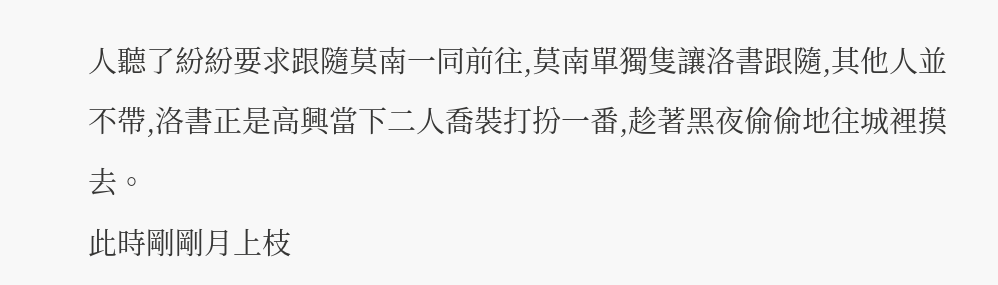人聽了紛紛要求跟隨莫南一同前往,莫南單獨隻讓洛書跟隨,其他人並不帶,洛書正是高興當下二人喬裝打扮一番,趁著黑夜偷偷地往城裡摸去。
此時剛剛月上枝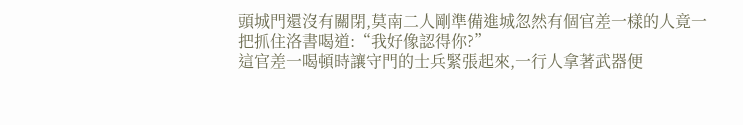頭城門還沒有關閉,莫南二人剛準備進城忽然有個官差一樣的人竟一把抓住洛書喝道:“我好像認得你?”
這官差一喝頓時讓守門的士兵緊張起來,一行人拿著武器便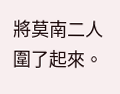將莫南二人圍了起來。